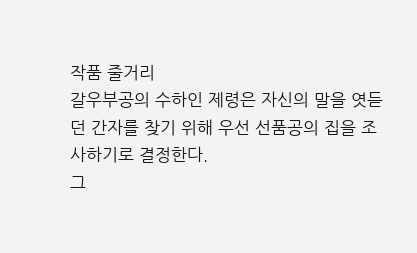작품 줄거리
갈우부공의 수하인 제령은 자신의 말을 엿듣던 간자를 찾기 위해 우선 선품공의 집을 조사하기로 결정한다.
그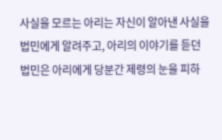사실을 모르는 아리는 자신이 알아낸 사실을 법민에게 알려주고, 아리의 이야기를 듣던 법민은 아리에게 당분간 제령의 눈을 피하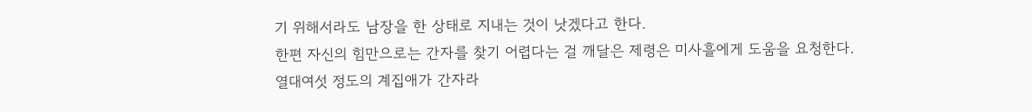기 위해서라도 남장을 한 상태로 지내는 것이 낫겠다고 한다.
한편 자신의 힘만으로는 간자를 찾기 어렵다는 걸 깨달은 제령은 미사흘에게 도움을 요청한다.
열대여섯 정도의 계집애가 간자라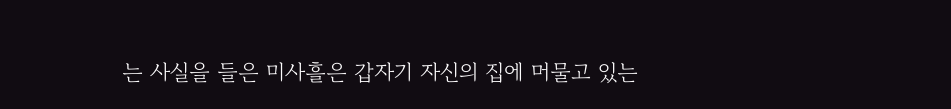는 사실을 들은 미사흘은 갑자기 자신의 집에 머물고 있는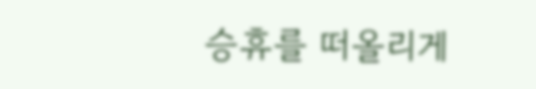승휴를 떠올리게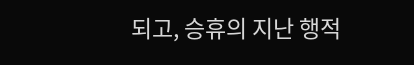되고, 승휴의 지난 행적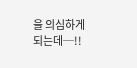을 의심하게 되는데─!!